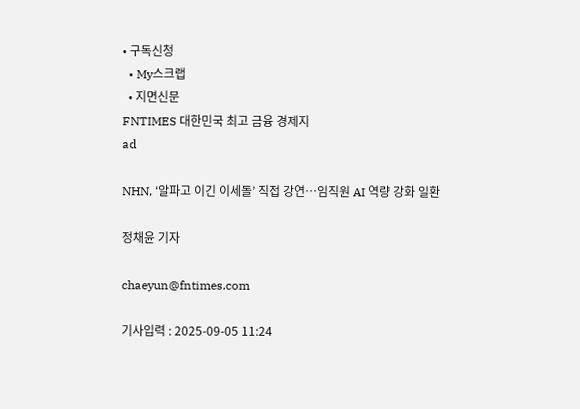• 구독신청
  • My스크랩
  • 지면신문
FNTIMES 대한민국 최고 금융 경제지
ad

NHN, ‘알파고 이긴 이세돌’ 직접 강연…임직원 AI 역량 강화 일환

정채윤 기자

chaeyun@fntimes.com

기사입력 : 2025-09-05 11:24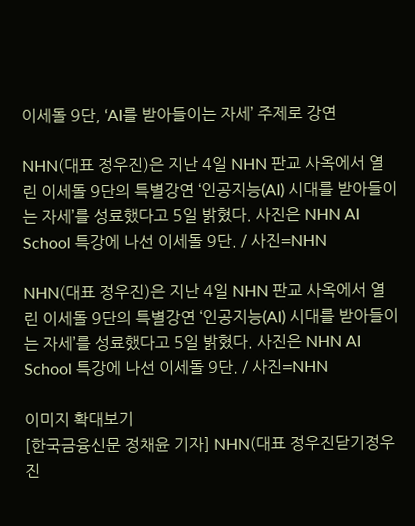이세돌 9단, ‘AI를 받아들이는 자세’ 주제로 강연

NHN(대표 정우진)은 지난 4일 NHN 판교 사옥에서 열린 이세돌 9단의 특별강연 ‘인공지능(AI) 시대를 받아들이는 자세’를 성료했다고 5일 밝혔다. 사진은 NHN AI School 특강에 나선 이세돌 9단. / 사진=NHN

NHN(대표 정우진)은 지난 4일 NHN 판교 사옥에서 열린 이세돌 9단의 특별강연 ‘인공지능(AI) 시대를 받아들이는 자세’를 성료했다고 5일 밝혔다. 사진은 NHN AI School 특강에 나선 이세돌 9단. / 사진=NHN

이미지 확대보기
[한국금융신문 정채윤 기자] NHN(대표 정우진닫기정우진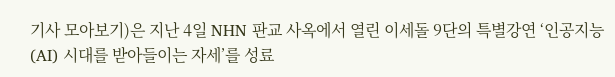기사 모아보기)은 지난 4일 NHN 판교 사옥에서 열린 이세돌 9단의 특별강연 ‘인공지능(AI) 시대를 받아들이는 자세’를 성료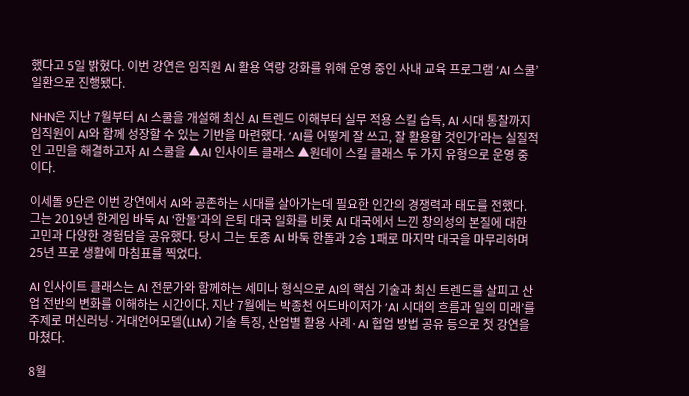했다고 5일 밝혔다. 이번 강연은 임직원 AI 활용 역량 강화를 위해 운영 중인 사내 교육 프로그램 ‘AI 스쿨’ 일환으로 진행됐다.

NHN은 지난 7월부터 AI 스쿨을 개설해 최신 AI 트렌드 이해부터 실무 적용 스킬 습득, AI 시대 통찰까지 임직원이 AI와 함께 성장할 수 있는 기반을 마련했다. ‘AI를 어떻게 잘 쓰고, 잘 활용할 것인가’라는 실질적인 고민을 해결하고자 AI 스쿨을 ▲AI 인사이트 클래스 ▲원데이 스킬 클래스 두 가지 유형으로 운영 중이다.

이세돌 9단은 이번 강연에서 AI와 공존하는 시대를 살아가는데 필요한 인간의 경쟁력과 태도를 전했다. 그는 2019년 한게임 바둑 AI ‘한돌’과의 은퇴 대국 일화를 비롯 AI 대국에서 느낀 창의성의 본질에 대한 고민과 다양한 경험담을 공유했다. 당시 그는 토종 AI 바둑 한돌과 2승 1패로 마지막 대국을 마무리하며 25년 프로 생활에 마침표를 찍었다.

AI 인사이트 클래스는 AI 전문가와 함께하는 세미나 형식으로 AI의 핵심 기술과 최신 트렌드를 살피고 산업 전반의 변화를 이해하는 시간이다. 지난 7월에는 박종천 어드바이저가 ‘AI 시대의 흐름과 일의 미래’를 주제로 머신러닝·거대언어모델(LLM) 기술 특징, 산업별 활용 사례·AI 협업 방법 공유 등으로 첫 강연을 마쳤다.

8월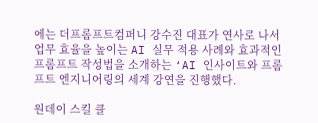에는 더프롬프트컴퍼니 강수진 대표가 연사로 나서 업무 효율을 높이는 AI 실무 적용 사례와 효과적인 프롬프트 작성법을 소개하는 ‘AI 인사이트와 프롬프트 엔지니어링의 세계 강연을 진행했다.

원데이 스킬 클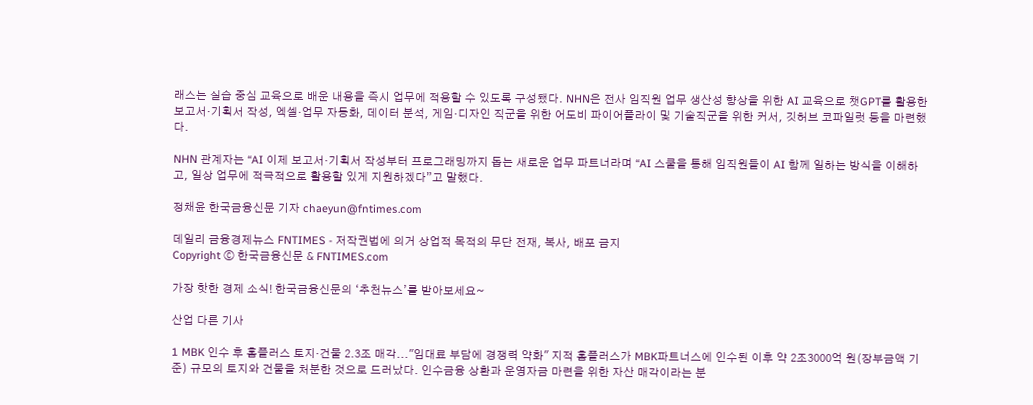래스는 실습 중심 교육으로 배운 내용을 즉시 업무에 적용할 수 있도록 구성됐다. NHN은 전사 임직원 업무 생산성 향상을 위한 AI 교육으로 챗GPT를 활용한 보고서·기획서 작성, 엑셀·업무 자동화, 데이터 분석, 게임·디자인 직군을 위한 어도비 파이어플라이 및 기술직군을 위한 커서, 깃허브 코파일럿 등을 마련했다.

NHN 관계자는 “AI 이제 보고서·기획서 작성부터 프로그래밍까지 돕는 새로운 업무 파트너라며 “AI 스쿨을 통해 임직원들이 AI 함께 일하는 방식을 이해하고, 일상 업무에 적극적으로 활용할 있게 지원하겠다”고 말했다.

정채윤 한국금융신문 기자 chaeyun@fntimes.com

데일리 금융경제뉴스 FNTIMES - 저작권법에 의거 상업적 목적의 무단 전재, 복사, 배포 금지
Copyright ⓒ 한국금융신문 & FNTIMES.com

가장 핫한 경제 소식! 한국금융신문의 ‘추천뉴스’를 받아보세요~

산업 다른 기사

1 MBK 인수 후 홈플러스 토지·건물 2.3조 매각..."임대료 부담에 경쟁력 약화" 지적 홈플러스가 MBK파트너스에 인수된 이후 약 2조3000억 원(장부금액 기준) 규모의 토지와 건물을 처분한 것으로 드러났다. 인수금융 상환과 운영자금 마련을 위한 자산 매각이라는 분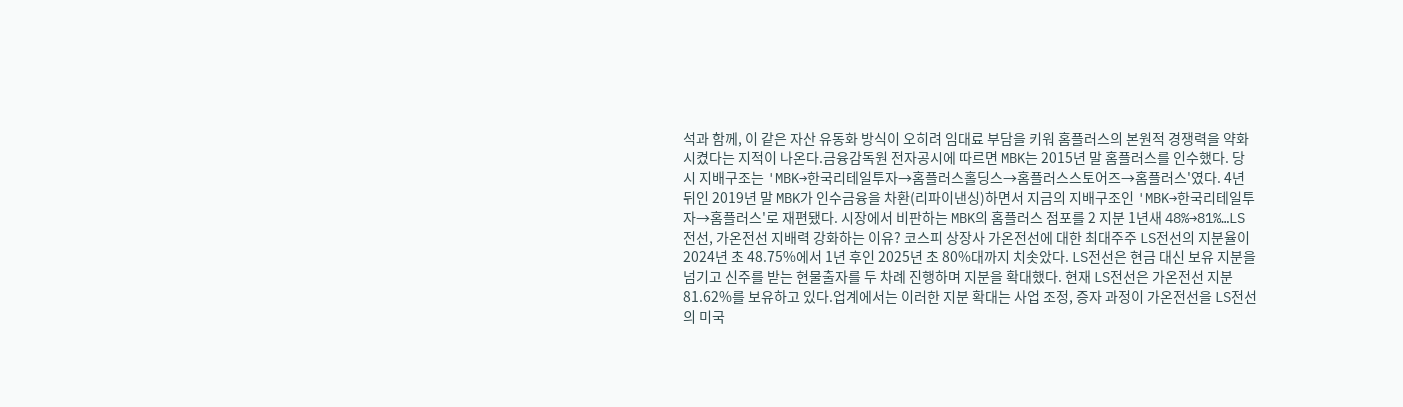석과 함께, 이 같은 자산 유동화 방식이 오히려 임대료 부담을 키워 홈플러스의 본원적 경쟁력을 약화시켰다는 지적이 나온다.금융감독원 전자공시에 따르면 MBK는 2015년 말 홈플러스를 인수했다. 당시 지배구조는 'MBK→한국리테일투자→홈플러스홀딩스→홈플러스스토어즈→홈플러스'였다. 4년 뒤인 2019년 말 MBK가 인수금융을 차환(리파이낸싱)하면서 지금의 지배구조인 'MBK→한국리테일투자→홈플러스'로 재편됐다. 시장에서 비판하는 MBK의 홈플러스 점포를 2 지분 1년새 48%→81%…LS전선, 가온전선 지배력 강화하는 이유? 코스피 상장사 가온전선에 대한 최대주주 LS전선의 지분율이 2024년 초 48.75%에서 1년 후인 2025년 초 80%대까지 치솟았다. LS전선은 현금 대신 보유 지분을 넘기고 신주를 받는 현물출자를 두 차례 진행하며 지분을 확대했다. 현재 LS전선은 가온전선 지분 81.62%를 보유하고 있다.업계에서는 이러한 지분 확대는 사업 조정, 증자 과정이 가온전선을 LS전선의 미국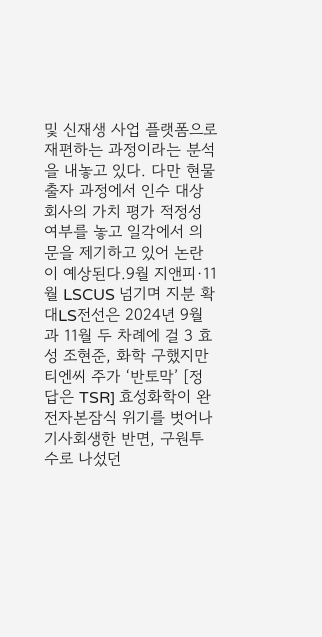및 신재생 사업 플랫폼으로 재편하는 과정이라는 분석을 내놓고 있다. 다만 현물출자 과정에서 인수 대상 회사의 가치 평가 적정성 여부를 놓고 일각에서 의문을 제기하고 있어 논란이 예상된다.9월 지앤피·11월 LSCUS 넘기며 지분 확대LS전선은 2024년 9월과 11월 두 차례에 걸 3 효성 조현준, 화학 구했지만 티엔씨 주가 ‘반토막’ [정답은 TSR] 효성화학이 완전자본잠식 위기를 벗어나 기사회생한 반면, 구원투수로 나섰던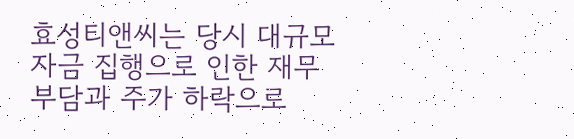효성티앤씨는 당시 대규모 자금 집행으로 인한 재무 부담과 주가 하락으로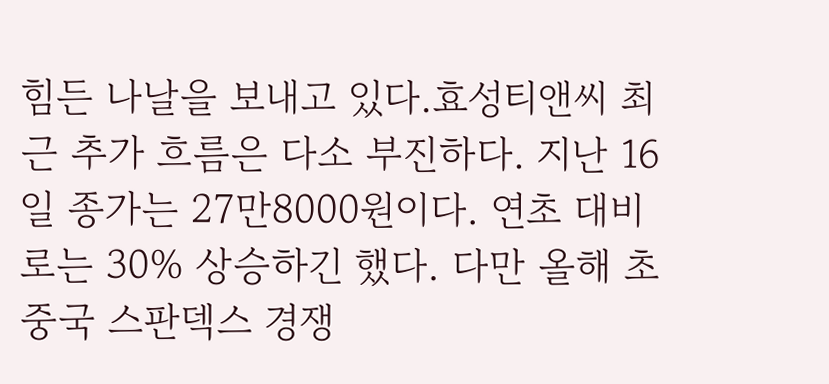힘든 나날을 보내고 있다.효성티앤씨 최근 추가 흐름은 다소 부진하다. 지난 16일 종가는 27만8000원이다. 연초 대비로는 30% 상승하긴 했다. 다만 올해 초 중국 스판덱스 경쟁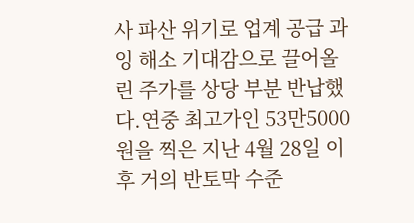사 파산 위기로 업계 공급 과잉 해소 기대감으로 끌어올린 주가를 상당 부분 반납했다.연중 최고가인 53만5000원을 찍은 지난 4월 28일 이후 거의 반토막 수준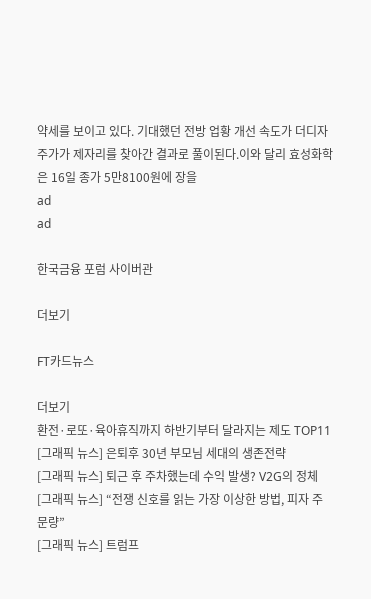약세를 보이고 있다. 기대했던 전방 업황 개선 속도가 더디자 주가가 제자리를 찾아간 결과로 풀이된다.이와 달리 효성화학은 16일 종가 5만8100원에 장을
ad
ad

한국금융 포럼 사이버관

더보기

FT카드뉴스

더보기
환전·로또·육아휴직까지 하반기부터 달라지는 제도 TOP11
[그래픽 뉴스] 은퇴후 30년 부모님 세대의 생존전략
[그래픽 뉴스] 퇴근 후 주차했는데 수익 발생? V2G의 정체
[그래픽 뉴스] “전쟁 신호를 읽는 가장 이상한 방법, 피자 주문량”
[그래픽 뉴스] 트럼프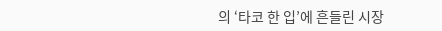의 ‘타코 한 입’에 흔들린 시장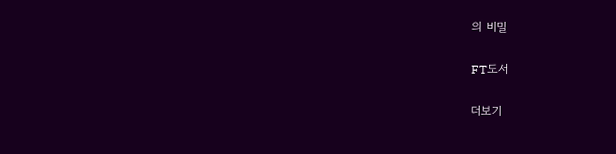의 비밀

FT도서

더보기